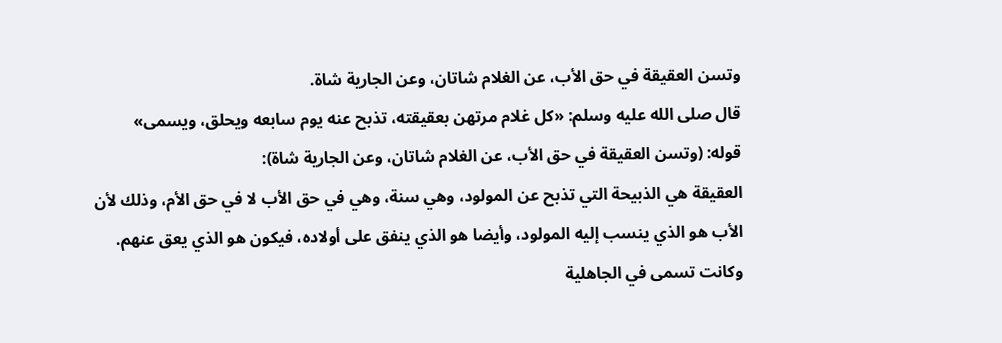وتسن العقيقة في حق الأب، عن الغلام شاتان، وعن الجارية شاة.
قال صلى الله عليه وسلم: «كل غلام مرتهن بعقيقته، تذبح عنه يوم سابعه ويحلق، ويسمى»
قوله: (وتسن العقيقة في حق الأب، عن الغلام شاتان، وعن الجارية شاة):
العقيقة هي الذبيحة التي تذبح عن المولود، وهي سنة، وهي في حق الأب لا في حق الأم، وذلك لأن الأب هو الذي ينسب إليه المولود، وأيضا هو الذي ينفق على أولاده، فيكون هو الذي يعق عنهم.
وكانت تسمى في الجاهلية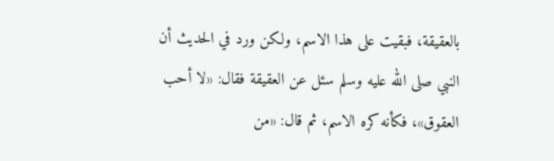بالعقيقة، فبقيت على هذا الاسم، ولكن ورد في الحديث أن النبي صلى الله عليه وسلم سئل عن العقيقة فقال: «لا أحب العقوق»، فكأنه كره الاسم، ثم قال: «من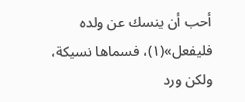أحب أن ينسك عن ولده فليفعل»(١)، فسماها نسيكة، ولكن ورد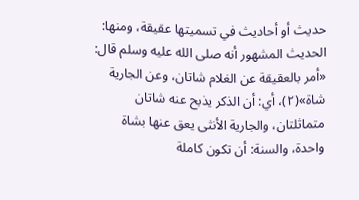حديث أو أحاديث في تسميتها عقيقة، ومنها: الحديث المشهور أنه صلى الله عليه وسلم قال: «أمر بالعقيقة عن الغلام شاتان، وعن الجارية شاة»(٢)، أي: أن الذكر يذبح عنه شاتان متماثلتان، والجارية الأنثى يعق عنها بشاة واحدة، والسنة: أن تكون كاملة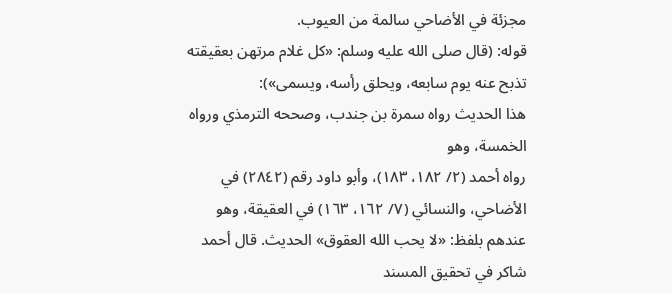مجزئة في الأضاحي سالمة من العيوب.
قوله: (قال صلى الله عليه وسلم: «كل غلام مرتهن بعقيقته تذبح عنه يوم سابعه، ويحلق رأسه، ويسمى»):
هذا الحديث رواه سمرة بن جندب، وصححه الترمذي ورواه الخمسة، وهو
رواه أحمد (٢/ ١٨٢، ١٨٣)، وأبو داود رقم (٢٨٤٢) في الأضاحي، والنسائي (٧/ ١٦٢، ١٦٣) في العقيقة، وهو عندهم بلفظ: «لا يحب الله العقوق» الحديث. قال أحمد شاكر في تحقيق المسند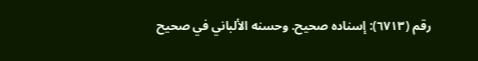رقم (٦٧١٣): إسناده صحيح. وحسنه الألباني في صحيح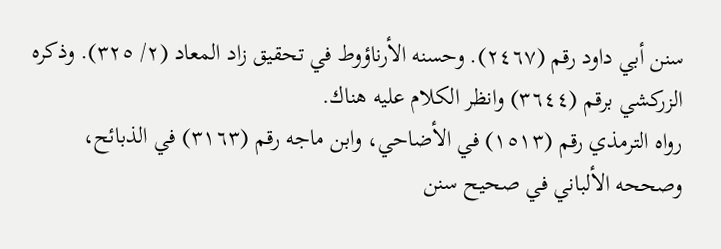سنن أبي داود رقم (٢٤٦٧). وحسنه الأرناؤوط في تحقيق زاد المعاد (٢/ ٣٢٥). وذكره الزركشي برقم (٣٦٤٤) وانظر الكلام عليه هناك.
رواه الترمذي رقم (١٥١٣) في الأضاحي، وابن ماجه رقم (٣١٦٣) في الذبائح، وصححه الألباني في صحيح سنن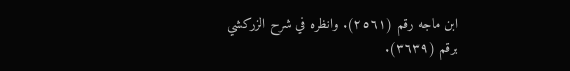ابن ماجه رقم (٢٥٦١). وانظره في شرح الزركشي برقم (٣٦٣٩).